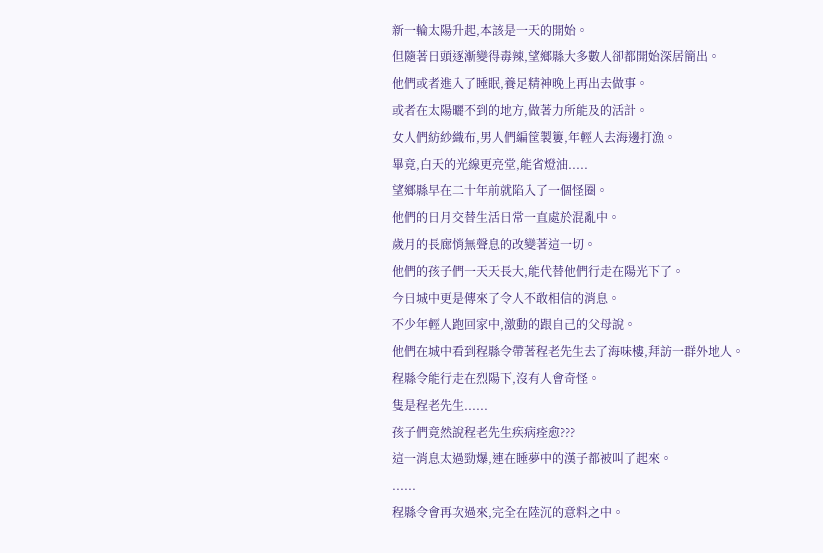新一輪太陽升起,本該是一天的開始。
但隨著日頭逐漸變得毒辣,望鄉縣大多數人卻都開始深居簡出。
他們或者進入了睡眠,養足精神晚上再出去做事。
或者在太陽曬不到的地方,做著力所能及的活計。
女人們紡紗織布,男人們編筐製簍,年輕人去海邊打漁。
畢竟,白天的光線更亮堂,能省燈油.....
望鄉縣早在二十年前就陷入了一個怪圈。
他們的日月交替生活日常一直處於混亂中。
歲月的長廊悄無聲息的改變著這一切。
他們的孩子們一天天長大,能代替他們行走在陽光下了。
今日城中更是傳來了令人不敢相信的消息。
不少年輕人跑回家中,激動的跟自己的父母說。
他們在城中看到程縣令帶著程老先生去了海味樓,拜訪一群外地人。
程縣令能行走在烈陽下,沒有人會奇怪。
隻是程老先生......
孩子們竟然說程老先生疾病痊愈???
這一消息太過勁爆,連在睡夢中的漢子都被叫了起來。
......
程縣令會再次過來,完全在陸沉的意料之中。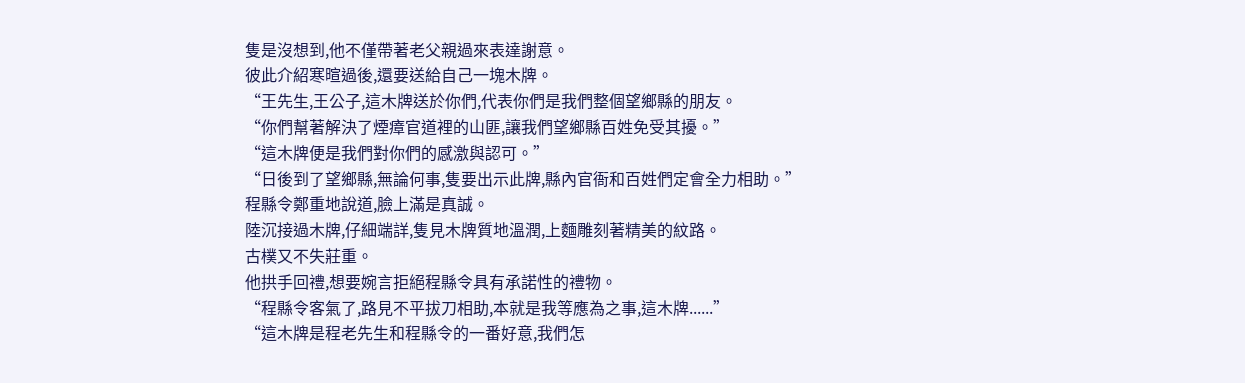隻是沒想到,他不僅帶著老父親過來表達謝意。
彼此介紹寒暄過後,還要送給自己一塊木牌。
“王先生,王公子,這木牌送於你們,代表你們是我們整個望鄉縣的朋友。
“你們幫著解決了煙瘴官道裡的山匪,讓我們望鄉縣百姓免受其擾。”
“這木牌便是我們對你們的感激與認可。”
“日後到了望鄉縣,無論何事,隻要出示此牌,縣內官衙和百姓們定會全力相助。”
程縣令鄭重地說道,臉上滿是真誠。
陸沉接過木牌,仔細端詳,隻見木牌質地溫潤,上麵雕刻著精美的紋路。
古樸又不失莊重。
他拱手回禮,想要婉言拒絕程縣令具有承諾性的禮物。
“程縣令客氣了,路見不平拔刀相助,本就是我等應為之事,這木牌......”
“這木牌是程老先生和程縣令的一番好意,我們怎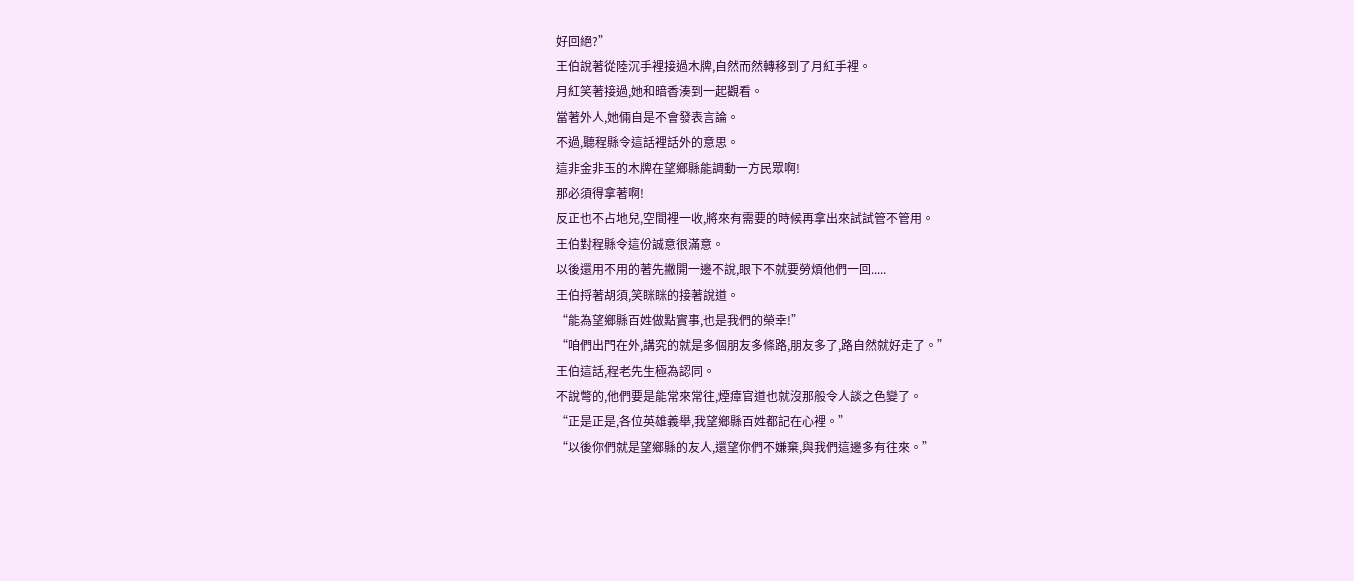好回絕?”
王伯說著從陸沉手裡接過木牌,自然而然轉移到了月紅手裡。
月紅笑著接過,她和暗香湊到一起觀看。
當著外人,她倆自是不會發表言論。
不過,聽程縣令這話裡話外的意思。
這非金非玉的木牌在望鄉縣能調動一方民眾啊!
那必須得拿著啊!
反正也不占地兒,空間裡一收,將來有需要的時候再拿出來試試管不管用。
王伯對程縣令這份誠意很滿意。
以後還用不用的著先撇開一邊不說,眼下不就要勞煩他們一回.....
王伯捋著胡須,笑眯眯的接著說道。
“能為望鄉縣百姓做點實事,也是我們的榮幸!”
“咱們出門在外,講究的就是多個朋友多條路,朋友多了,路自然就好走了。”
王伯這話,程老先生極為認同。
不說彆的,他們要是能常來常往,煙瘴官道也就沒那般令人談之色變了。
“正是正是,各位英雄義舉,我望鄉縣百姓都記在心裡。”
“以後你們就是望鄉縣的友人,還望你們不嫌棄,與我們這邊多有往來。”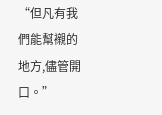“但凡有我們能幫襯的地方,儘管開口。”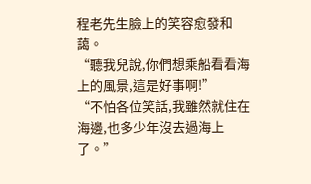程老先生臉上的笑容愈發和藹。
“聽我兒說,你們想乘船看看海上的風景,這是好事啊!”
“不怕各位笑話,我雖然就住在海邊,也多少年沒去過海上了。”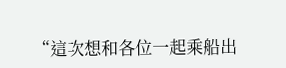“這次想和各位一起乘船出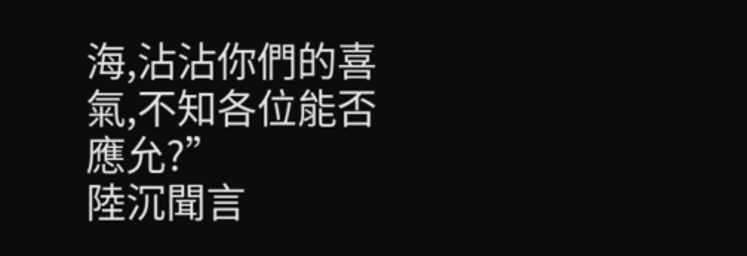海,沾沾你們的喜氣,不知各位能否應允?”
陸沉聞言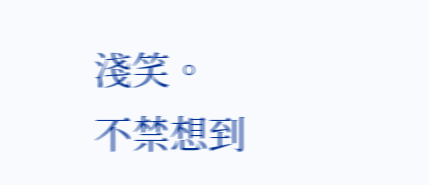淺笑。
不禁想到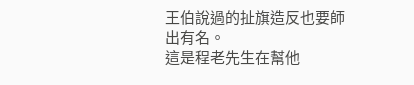王伯說過的扯旗造反也要師出有名。
這是程老先生在幫他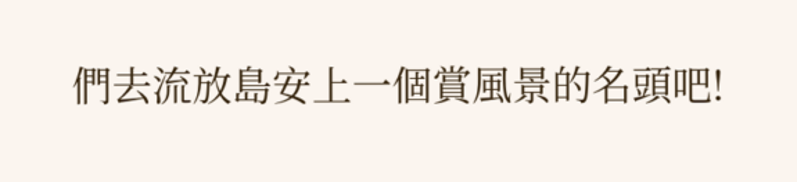們去流放島安上一個賞風景的名頭吧!